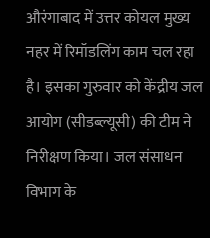औरंगाबाद में उत्तर कोयल मुख्य नहर में रिमॉडलिंग काम चल रहा है। इसका गुरुवार को केंद्रीय जल आयोग (सीडब्ल्यूसी) की टीम ने निरीक्षण किया। जल संसाधन विभाग के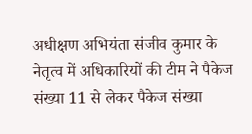अधीक्षण अभियंता संजीव कुमार के नेतृत्व में अधिकारियों की टीम ने पैकेज संख्या 11 से लेकर पैकेज संख्या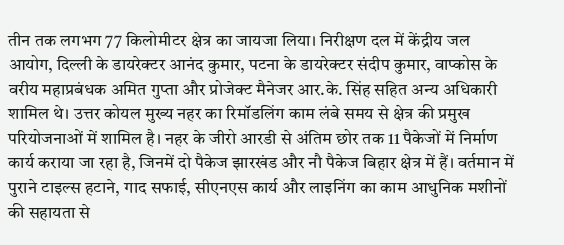तीन तक लगभग 77 किलोमीटर क्षेत्र का जायजा लिया। निरीक्षण दल में केंद्रीय जल आयोग, दिल्ली के डायरेक्टर आनंद कुमार, पटना के डायरेक्टर संदीप कुमार, वाप्कोस के वरीय महाप्रबंधक अमित गुप्ता और प्रोजेक्ट मैनेजर आर.के. सिंह सहित अन्य अधिकारी शामिल थे। उत्तर कोयल मुख्य नहर का रिमॉडलिंग काम लंबे समय से क्षेत्र की प्रमुख परियोजनाओं में शामिल है। नहर के जीरो आरडी से अंतिम छोर तक 11 पैकेजों में निर्माण कार्य कराया जा रहा है, जिनमें दो पैकेज झारखंड और नौ पैकेज बिहार क्षेत्र में हैं। वर्तमान में पुराने टाइल्स हटाने, गाद सफाई, सीएनएस कार्य और लाइनिंग का काम आधुनिक मशीनों की सहायता से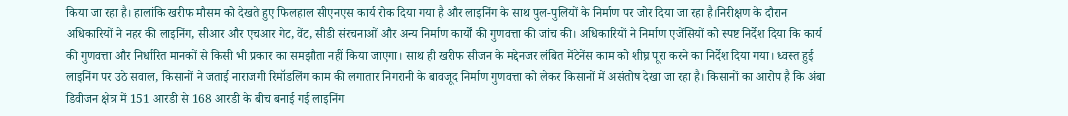किया जा रहा है। हालांकि खरीफ मौसम को देखते हुए फिलहाल सीएनएस कार्य रोक दिया गया है और लाइनिंग के साथ पुल-पुलियों के निर्माण पर जोर दिया जा रहा है।निरीक्षण के दौरान अधिकारियों ने नहर की लाइनिंग, सीआर और एचआर गेट, वेंट, सीडी संरचनाओं और अन्य निर्माण कार्यों की गुणवत्ता की जांच की। अधिकारियों ने निर्माण एजेंसियों को स्पष्ट निर्देश दिया कि कार्य की गुणवत्ता और निर्धारित मानकों से किसी भी प्रकार का समझौता नहीं किया जाएगा। साथ ही खरीफ सीजन के मद्देनजर लंबित मेंटेनेंस काम को शीघ्र पूरा करने का निर्देश दिया गया। ध्वस्त हुई लाइनिंग पर उठे सवाल, किसानों ने जताई नाराजगी रिमॉडलिंग काम की लगातार निगरानी के बावजूद निर्माण गुणवत्ता को लेकर किसानों में असंतोष देखा जा रहा है। किसानों का आरोप है कि अंबा डिवीजन क्षेत्र में 151 आरडी से 168 आरडी के बीच बनाई गई लाइनिंग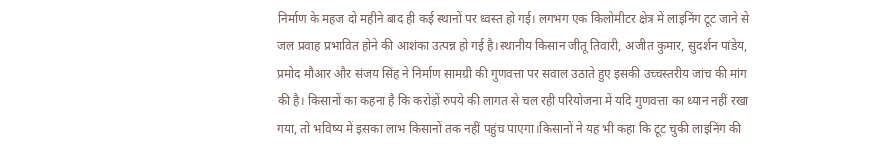निर्माण के महज दो महीने बाद ही कई स्थानों पर ध्वस्त हो गई। लगभग एक किलोमीटर क्षेत्र में लाइनिंग टूट जाने से जल प्रवाह प्रभावित होने की आशंका उत्पन्न हो गई है।स्थानीय किसान जीतू तिवारी, अजीत कुमार, सुदर्शन पांडेय, प्रमोद मौआर और संजय सिंह ने निर्माण सामग्री की गुणवत्ता पर सवाल उठाते हुए इसकी उच्चस्तरीय जांच की मांग की है। किसानों का कहना है कि करोड़ों रुपये की लागत से चल रही परियोजना में यदि गुणवत्ता का ध्यान नहीं रखा गया, तो भविष्य में इसका लाभ किसानों तक नहीं पहुंच पाएगा।किसानों ने यह भी कहा कि टूट चुकी लाइनिंग की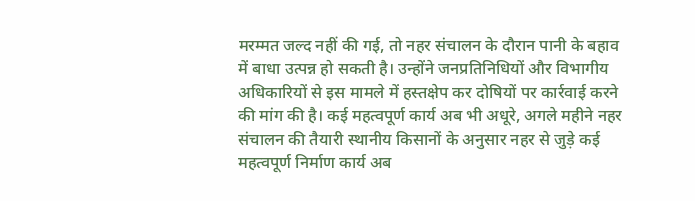मरम्मत जल्द नहीं की गई, तो नहर संचालन के दौरान पानी के बहाव में बाधा उत्पन्न हो सकती है। उन्होंने जनप्रतिनिधियों और विभागीय अधिकारियों से इस मामले में हस्तक्षेप कर दोषियों पर कार्रवाई करने की मांग की है। कई महत्वपूर्ण कार्य अब भी अधूरे, अगले महीने नहर संचालन की तैयारी स्थानीय किसानों के अनुसार नहर से जुड़े कई महत्वपूर्ण निर्माण कार्य अब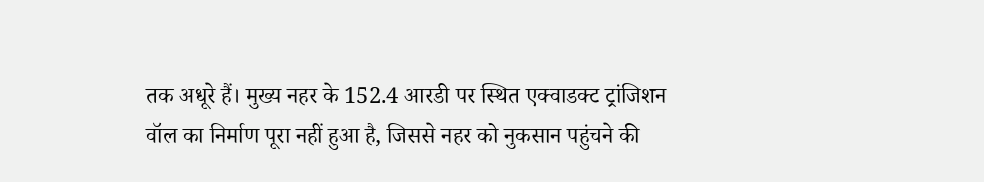तक अधूरे हैं। मुख्य नहर के 152.4 आरडी पर स्थित एक्वाडक्ट ट्रांजिशन वॉल का निर्माण पूरा नहीं हुआ है, जिससे नहर को नुकसान पहुंचने की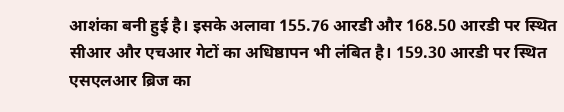आशंका बनी हुई है। इसके अलावा 155.76 आरडी और 168.50 आरडी पर स्थित सीआर और एचआर गेटों का अधिष्ठापन भी लंबित है। 159.30 आरडी पर स्थित एसएलआर ब्रिज का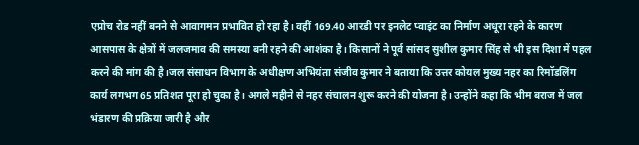एप्रोच रोड नहीं बनने से आवागमन प्रभावित हो रहा है। वहीं 169.40 आरडी पर इनलेट प्वाइंट का निर्माण अधूरा रहने के कारण आसपास के क्षेत्रों में जलजमाव की समस्या बनी रहने की आशंका है। किसानों ने पूर्व सांसद सुशील कुमार सिंह से भी इस दिशा में पहल करने की मांग की है।जल संसाधन विभाग के अधीक्षण अभियंता संजीव कुमार ने बताया कि उत्तर कोयल मुख्य नहर का रिमॉडलिंग कार्य लगभग 65 प्रतिशत पूरा हो चुका है। अगले महीने से नहर संचालन शुरू करने की योजना है। उन्होंने कहा कि भीम बराज में जल भंडारण की प्रक्रिया जारी है और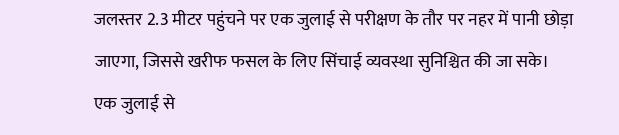जलस्तर 2.3 मीटर पहुंचने पर एक जुलाई से परीक्षण के तौर पर नहर में पानी छोड़ा जाएगा, जिससे खरीफ फसल के लिए सिंचाई व्यवस्था सुनिश्चित की जा सके।
एक जुलाई से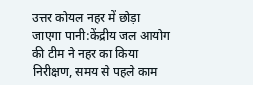उत्तर कोयल नहर में छोड़ा जाएगा पानी:केंद्रीय जल आयोग की टीम ने नहर का किया निरीक्षण, समय से पहले काम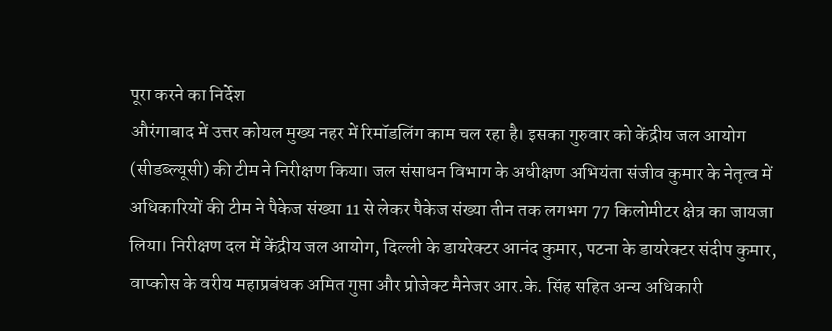पूरा करने का निर्देश
औरंगाबाद में उत्तर कोयल मुख्य नहर में रिमॉडलिंग काम चल रहा है। इसका गुरुवार को केंद्रीय जल आयोग (सीडब्ल्यूसी) की टीम ने निरीक्षण किया। जल संसाधन विभाग के अधीक्षण अभियंता संजीव कुमार के नेतृत्व में अधिकारियों की टीम ने पैकेज संख्या 11 से लेकर पैकेज संख्या तीन तक लगभग 77 किलोमीटर क्षेत्र का जायजा लिया। निरीक्षण दल में केंद्रीय जल आयोग, दिल्ली के डायरेक्टर आनंद कुमार, पटना के डायरेक्टर संदीप कुमार, वाप्कोस के वरीय महाप्रबंधक अमित गुप्ता और प्रोजेक्ट मैनेजर आर.के. सिंह सहित अन्य अधिकारी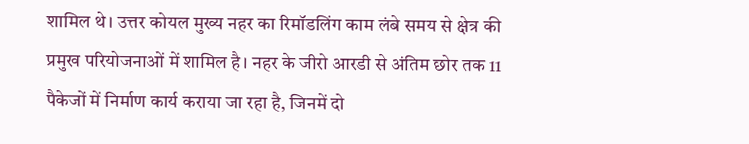शामिल थे। उत्तर कोयल मुख्य नहर का रिमॉडलिंग काम लंबे समय से क्षेत्र की प्रमुख परियोजनाओं में शामिल है। नहर के जीरो आरडी से अंतिम छोर तक 11 पैकेजों में निर्माण कार्य कराया जा रहा है, जिनमें दो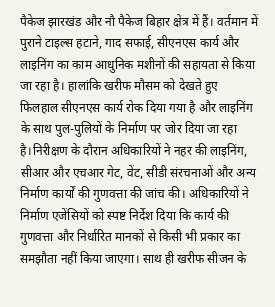पैकेज झारखंड और नौ पैकेज बिहार क्षेत्र में हैं। वर्तमान में पुराने टाइल्स हटाने, गाद सफाई, सीएनएस कार्य और लाइनिंग का काम आधुनिक मशीनों की सहायता से किया जा रहा है। हालांकि खरीफ मौसम को देखते हुए फिलहाल सीएनएस कार्य रोक दिया गया है और लाइनिंग के साथ पुल-पुलियों के निर्माण पर जोर दिया जा रहा है।निरीक्षण के दौरान अधिकारियों ने नहर की लाइनिंग, सीआर और एचआर गेट, वेंट, सीडी संरचनाओं और अन्य निर्माण कार्यों की गुणवत्ता की जांच की। अधिकारियों ने निर्माण एजेंसियों को स्पष्ट निर्देश दिया कि कार्य की गुणवत्ता और निर्धारित मानकों से किसी भी प्रकार का समझौता नहीं किया जाएगा। साथ ही खरीफ सीजन के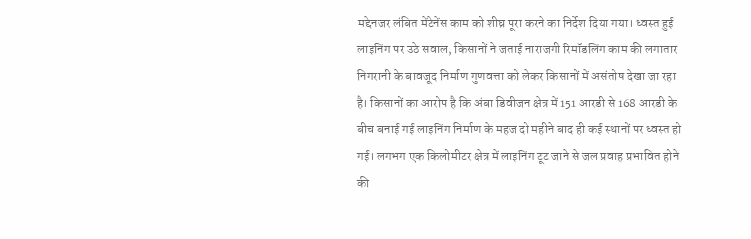मद्देनजर लंबित मेंटेनेंस काम को शीघ्र पूरा करने का निर्देश दिया गया। ध्वस्त हुई लाइनिंग पर उठे सवाल, किसानों ने जताई नाराजगी रिमॉडलिंग काम की लगातार निगरानी के बावजूद निर्माण गुणवत्ता को लेकर किसानों में असंतोष देखा जा रहा है। किसानों का आरोप है कि अंबा डिवीजन क्षेत्र में 151 आरडी से 168 आरडी के बीच बनाई गई लाइनिंग निर्माण के महज दो महीने बाद ही कई स्थानों पर ध्वस्त हो गई। लगभग एक किलोमीटर क्षेत्र में लाइनिंग टूट जाने से जल प्रवाह प्रभावित होने की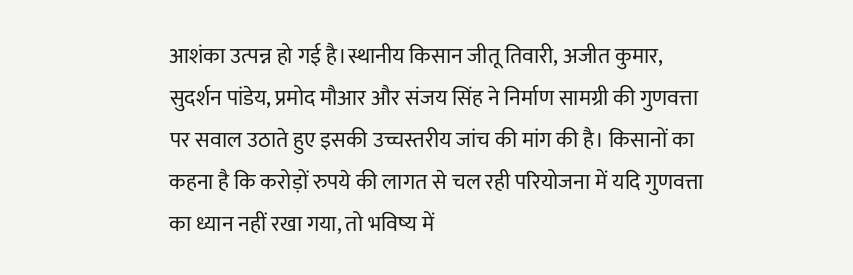आशंका उत्पन्न हो गई है।स्थानीय किसान जीतू तिवारी, अजीत कुमार, सुदर्शन पांडेय, प्रमोद मौआर और संजय सिंह ने निर्माण सामग्री की गुणवत्ता पर सवाल उठाते हुए इसकी उच्चस्तरीय जांच की मांग की है। किसानों का कहना है कि करोड़ों रुपये की लागत से चल रही परियोजना में यदि गुणवत्ता का ध्यान नहीं रखा गया, तो भविष्य में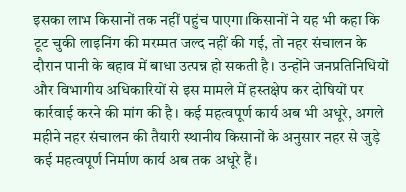इसका लाभ किसानों तक नहीं पहुंच पाएगा।किसानों ने यह भी कहा कि टूट चुकी लाइनिंग की मरम्मत जल्द नहीं की गई, तो नहर संचालन के दौरान पानी के बहाव में बाधा उत्पन्न हो सकती है। उन्होंने जनप्रतिनिधियों और विभागीय अधिकारियों से इस मामले में हस्तक्षेप कर दोषियों पर कार्रवाई करने की मांग की है। कई महत्वपूर्ण कार्य अब भी अधूरे, अगले महीने नहर संचालन की तैयारी स्थानीय किसानों के अनुसार नहर से जुड़े कई महत्वपूर्ण निर्माण कार्य अब तक अधूरे हैं।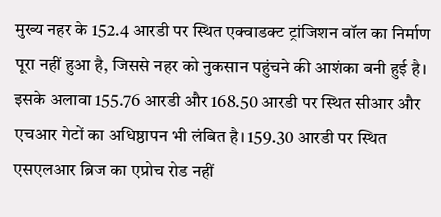मुख्य नहर के 152.4 आरडी पर स्थित एक्वाडक्ट ट्रांजिशन वॉल का निर्माण पूरा नहीं हुआ है, जिससे नहर को नुकसान पहुंचने की आशंका बनी हुई है। इसके अलावा 155.76 आरडी और 168.50 आरडी पर स्थित सीआर और एचआर गेटों का अधिष्ठापन भी लंबित है। 159.30 आरडी पर स्थित एसएलआर ब्रिज का एप्रोच रोड नहीं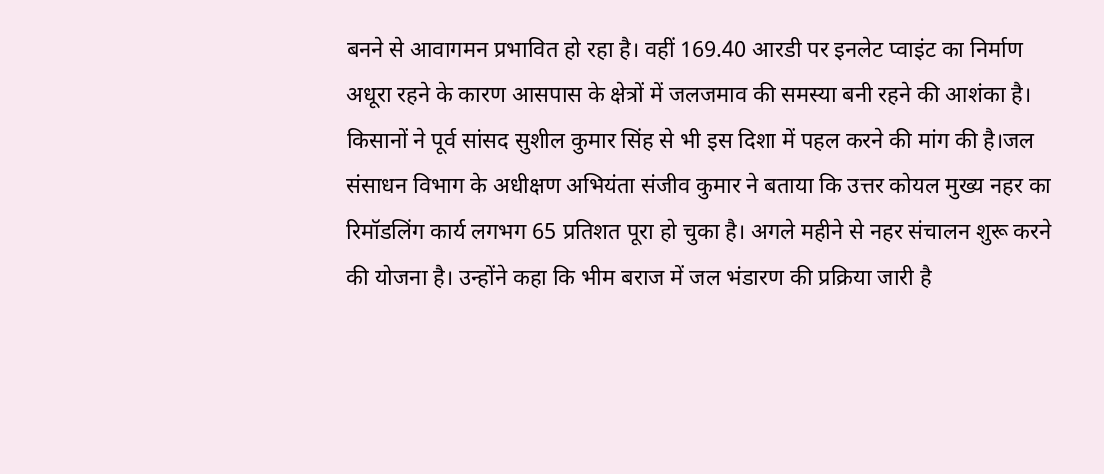बनने से आवागमन प्रभावित हो रहा है। वहीं 169.40 आरडी पर इनलेट प्वाइंट का निर्माण अधूरा रहने के कारण आसपास के क्षेत्रों में जलजमाव की समस्या बनी रहने की आशंका है। किसानों ने पूर्व सांसद सुशील कुमार सिंह से भी इस दिशा में पहल करने की मांग की है।जल संसाधन विभाग के अधीक्षण अभियंता संजीव कुमार ने बताया कि उत्तर कोयल मुख्य नहर का रिमॉडलिंग कार्य लगभग 65 प्रतिशत पूरा हो चुका है। अगले महीने से नहर संचालन शुरू करने की योजना है। उन्होंने कहा कि भीम बराज में जल भंडारण की प्रक्रिया जारी है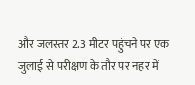और जलस्तर 2.3 मीटर पहुंचने पर एक जुलाई से परीक्षण के तौर पर नहर में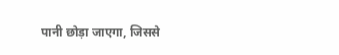पानी छोड़ा जाएगा, जिससे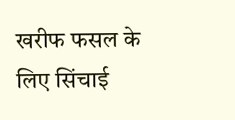खरीफ फसल के लिए सिंचाई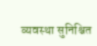व्यवस्था सुनिश्चित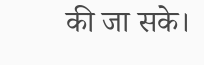की जा सके।